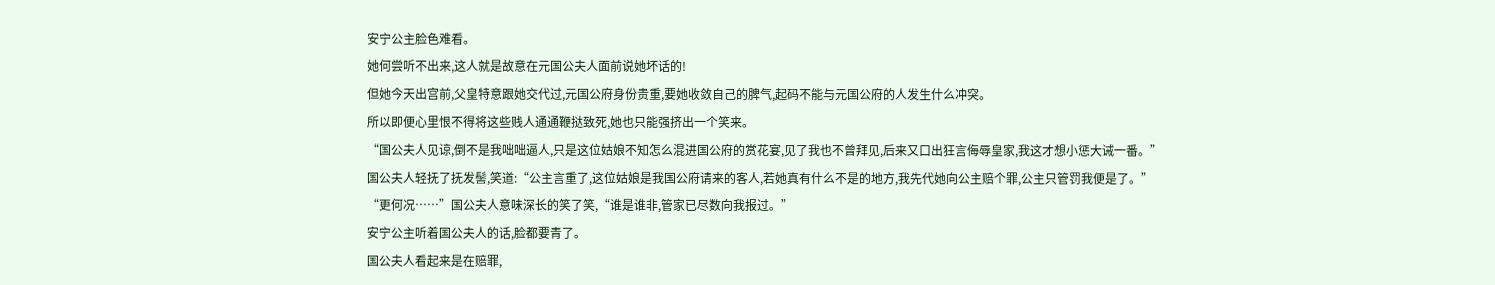安宁公主脸色难看。
她何尝听不出来,这人就是故意在元国公夫人面前说她坏话的!
但她今天出宫前,父皇特意跟她交代过,元国公府身份贵重,要她收敛自己的脾气,起码不能与元国公府的人发生什么冲突。
所以即便心里恨不得将这些贱人通通鞭挞致死,她也只能强挤出一个笑来。
“国公夫人见谅,倒不是我咄咄逼人,只是这位姑娘不知怎么混进国公府的赏花宴,见了我也不曾拜见,后来又口出狂言侮辱皇家,我这才想小惩大诫一番。”
国公夫人轻抚了抚发髻,笑道:“公主言重了,这位姑娘是我国公府请来的客人,若她真有什么不是的地方,我先代她向公主赔个罪,公主只管罚我便是了。”
“更何况……”国公夫人意味深长的笑了笑,“谁是谁非,管家已尽数向我报过。”
安宁公主听着国公夫人的话,脸都要青了。
国公夫人看起来是在赔罪,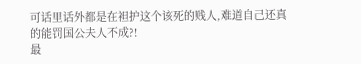可话里话外都是在袒护这个该死的贱人,难道自己还真的能罚国公夫人不成?!
最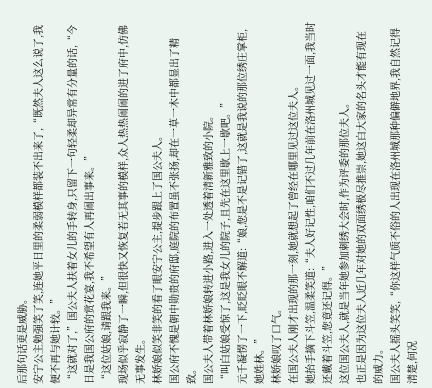后那句话更是威胁。
安宁公主勉强笑了笑,连她平日里的柔弱模样都装不出来了,“既然夫人这么说了,我便不再与她计较。”
“这就对了,”国公夫人扶着女儿的手转身,只留下一句轻柔却异常有分量的话,“今日是我国公府的赏花宴,我不希望有人再闹出事来。”
“这位姑娘,请跟我来。”
现场似乎寂静了一瞬,但很快又恢复若无其事的模样,众人热热闹闹的进了府中,仿佛无事发生。
林娇娘似笑非笑的看了眼安宁公主,提步跟上了国公夫人。
国公府不愧是朝中勋贵的府邸,庭院的布置虽不张扬,却在一草一木中都显出了精致。
国公夫人带着林娇娘转进小路,进入一处透着清新雅致的小院。
“叫白姑娘受惊了,这是我女儿的院子,且先在这里歇上一歇吧。”
元千凝愣了一下,眨眨眼不解道:“娘,您是不是记错了,这就是我说的那位绣庄掌柜,她姓林。”
林娇娘叹了口气。
在国公夫人刚才出现的那一刻,她就想起了曾经在哪里见过这位夫人。
她抬手摘下斗笠,温柔笑道:“夫人好记性,咱们不过几年前在洛州城见过一面,我当时还戴着斗笠,您竟还记得。”
这位国公夫人,就是当年她参加刺绣大会时,作为评委的那位夫人。
也正是因为这位夫人近几年对她的双面绣极尽推崇,她这白大家的名头才能有现在的威力。
国公夫人摇头笑笑,“你这样气质不俗的人出现在洛州城那种偏僻地界,我自然记得清楚,何况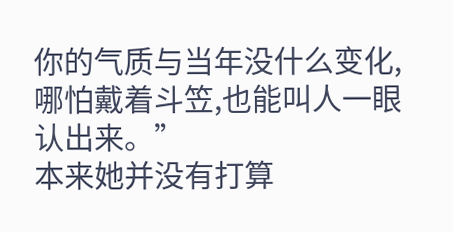你的气质与当年没什么变化,哪怕戴着斗笠,也能叫人一眼认出来。”
本来她并没有打算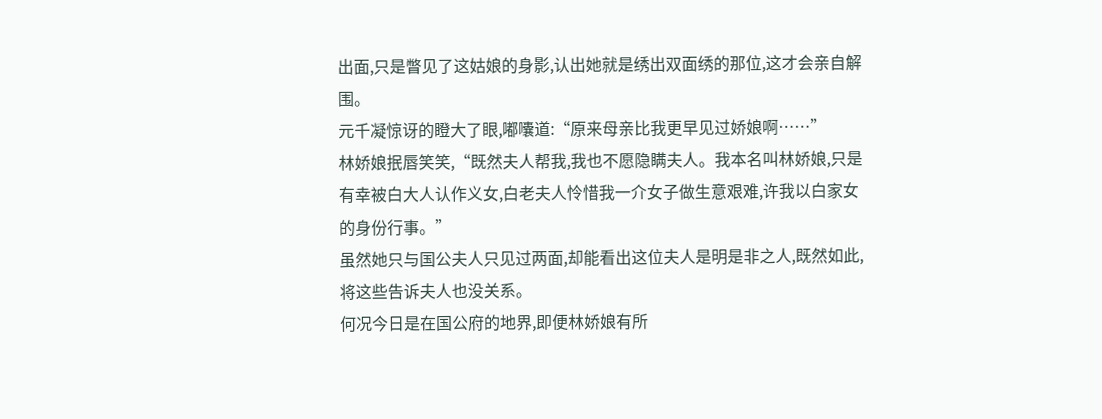出面,只是瞥见了这姑娘的身影,认出她就是绣出双面绣的那位,这才会亲自解围。
元千凝惊讶的瞪大了眼,嘟囔道:“原来母亲比我更早见过娇娘啊……”
林娇娘抿唇笑笑,“既然夫人帮我,我也不愿隐瞒夫人。我本名叫林娇娘,只是有幸被白大人认作义女,白老夫人怜惜我一介女子做生意艰难,许我以白家女的身份行事。”
虽然她只与国公夫人只见过两面,却能看出这位夫人是明是非之人,既然如此,将这些告诉夫人也没关系。
何况今日是在国公府的地界,即便林娇娘有所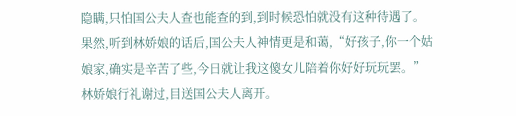隐瞒,只怕国公夫人查也能查的到,到时候恐怕就没有这种待遇了。
果然,听到林娇娘的话后,国公夫人神情更是和蔼,“好孩子,你一个姑娘家,确实是辛苦了些,今日就让我这傻女儿陪着你好好玩玩罢。”
林娇娘行礼谢过,目送国公夫人离开。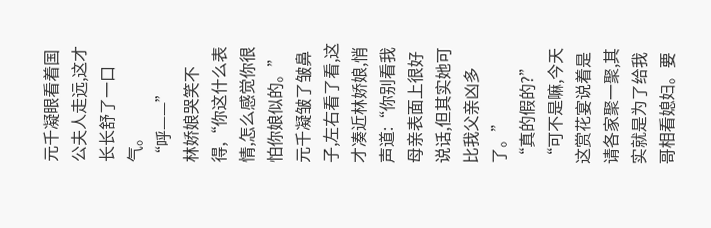元千凝眼看着国公夫人走远,这才长长舒了一口气。
“呼——”
林娇娘哭笑不得,“你这什么表情,怎么感觉你很怕你娘似的。”
元千凝皱了皱鼻子,左右看了看,这才凑近林娇娘,悄声道:“你别看我母亲表面上很好说话,但其实她可比我父亲凶多了。”
“真的假的?”
“可不是嘛,今天这赏花宴说着是请各家聚一聚,其实就是为了给我哥相看媳妇。要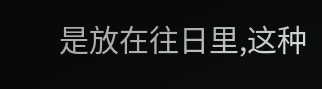是放在往日里,这种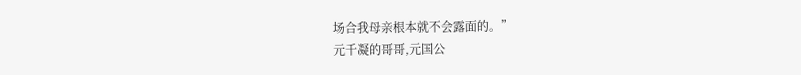场合我母亲根本就不会露面的。”
元千凝的哥哥,元国公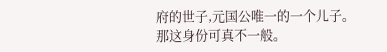府的世子,元国公唯一的一个儿子。
那这身份可真不一般。